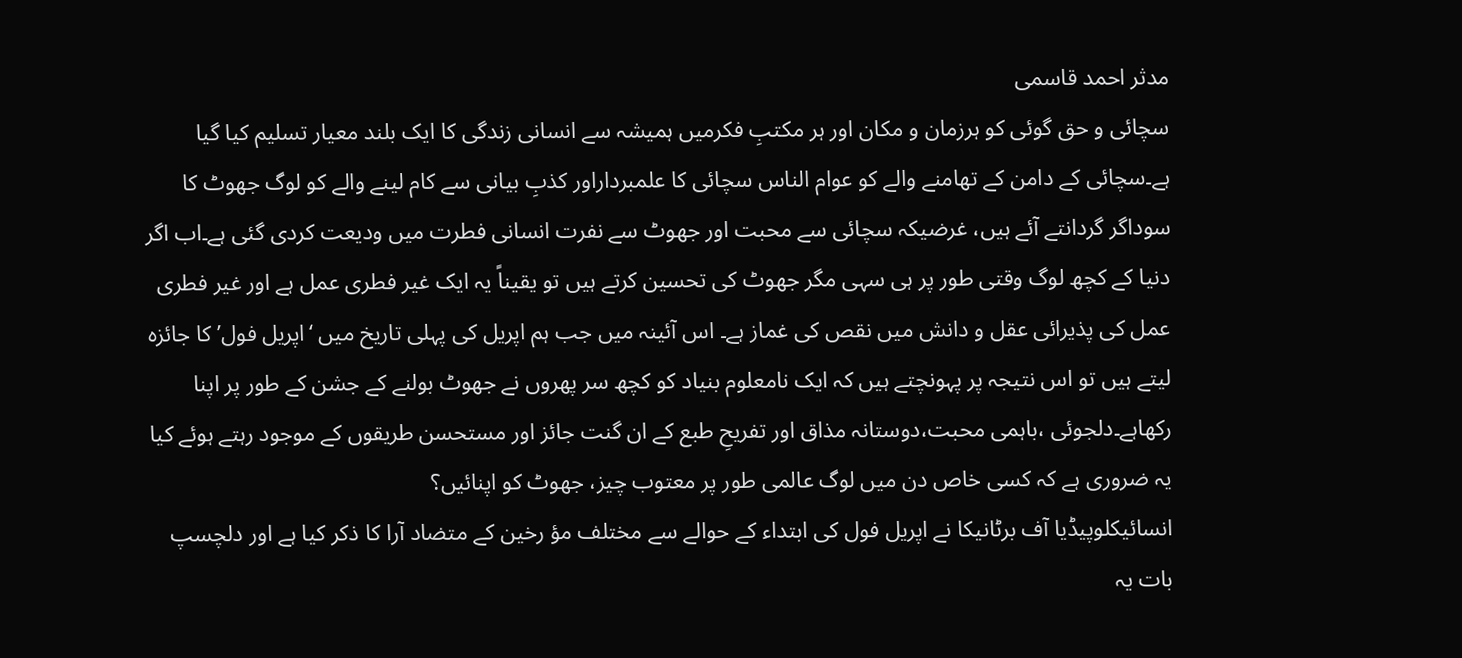مدثر احمد قاسمی
سچائی و حق گوئی کو ہرزمان و مکان اور ہر مکتبِ فکرمیں ہمیشہ سے انسانی زندگی کا ایک بلند معیار تسلیم کیا گیا ہے۔سچائی کے دامن کے تھامنے والے کو عوام الناس سچائی کا علمبرداراور کذبِ بیانی سے کام لینے والے کو لوگ جھوٹ کا سوداگر گردانتے آئے ہیں، غرضیکہ سچائی سے محبت اور جھوٹ سے نفرت انسانی فطرت میں ودیعت کردی گئی ہے۔اب اگر دنیا کے کچھ لوگ وقتی طور پر ہی سہی مگر جھوٹ کی تحسین کرتے ہیں تو یقیناً یہ ایک غیر فطری عمل ہے اور غیر فطری عمل کی پذیرائی عقل و دانش میں نقص کی غماز ہے۔ اس آئینہ میں جب ہم اپریل کی پہلی تاریخ میں ‘اپریل فول’ کا جائزہ لیتے ہیں تو اس نتیجہ پر پہونچتے ہیں کہ ایک نامعلوم بنیاد کو کچھ سر پھروں نے جھوٹ بولنے کے جشن کے طور پر اپنا رکھاہے۔دلجوئی ،باہمی محبت،دوستانہ مذاق اور تفریحِ طبع کے ان گنت جائز اور مستحسن طریقوں کے موجود رہتے ہوئے کیا یہ ضروری ہے کہ کسی خاص دن میں لوگ عالمی طور پر معتوب چیز، جھوٹ کو اپنائیں؟
انسائیکلوپیڈیا آف برٹانیکا نے اپریل فول کی ابتداء کے حوالے سے مختلف مؤ رخین کے متضاد آرا کا ذکر کیا ہے اور دلچسپ بات یہ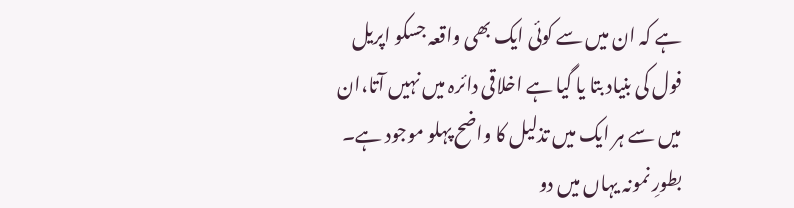ہے کہ ان میں سے کوئی ایک بھی واقعہ جسکو اپریل فول کی بنیاد بتا یا گیا ہے اخلاقی دائرہ میں نہیں آتا،ان میں سے ہر ایک میں تذلیل کا واضح پہلو موجود ہے۔ بطورِ نمونہ یہاں میں دو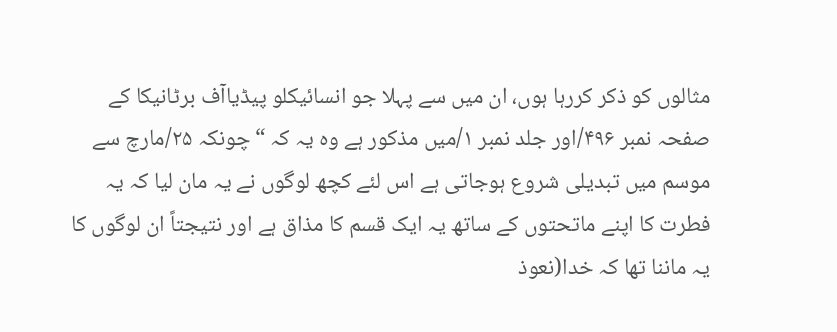مثالوں کو ذکر کررہا ہوں، ان میں سے پہلا جو انسائیکلو پیڈیاآف برٹانیکا کے صفحہ نمبر ۴۹۶/اور جلد نمبر ۱/میں مذکور ہے وہ یہ کہ “چونکہ ۲۵/مارچ سے موسم میں تبدیلی شروع ہوجاتی ہے اس لئے کچھ لوگوں نے یہ مان لیا کہ یہ فطرت کا اپنے ماتحتوں کے ساتھ یہ ایک قسم کا مذاق ہے اور نتیجتاً ان لوگوں کا یہ ماننا تھا کہ خدا(نعوذ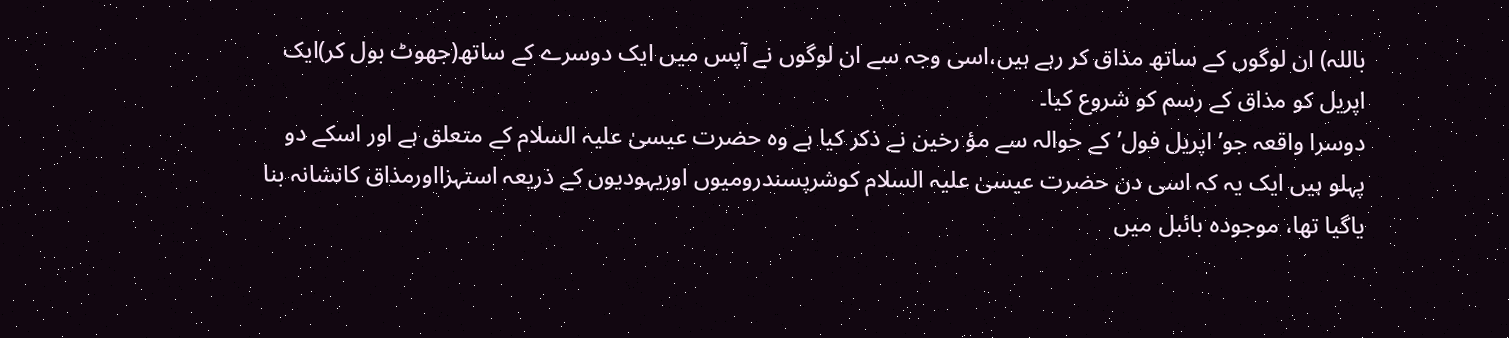باللہ) ان لوگوں کے ساتھ مذاق کر رہے ہیں،اسی وجہ سے ان لوگوں نے آپس میں ایک دوسرے کے ساتھ(جھوٹ بول کر)ایک اپریل کو مذاق کے رسم کو شروع کیا۔
دوسرا واقعہ جو’اپریل فول’کے حوالہ سے مؤ رخین نے ذکر کیا ہے وہ حضرت عیسیٰ علیہ السلام کے متعلق ہے اور اسکے دو پہلو ہیں ایک یہ کہ اسی دن حضرت عیسیٰ علیہ السلام کوشرپسندرومیوں اوریہودیوں کے ذریعہ استہزااورمذاق کانشانہ بنا یاگیا تھا، موجودہ بائبل میں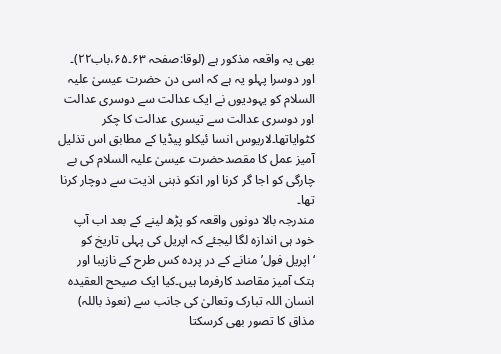بھی یہ واقعہ مذکور ہے (لوقا:صفحہ ۶۳۔۶۵،باب۲۲)۔ اور دوسرا پہلو یہ ہے کہ اسی دن حضرت عیسیٰ علیہ السلام کو یہودیوں نے ایک عدالت سے دوسری عدالت اور دوسری عدالت سے تیسری عدالت کا چکر کٹوایاتھا۔لاریوس انسا ئیکلو پیڈیا کے مطابق اس تذلیل آمیز عمل کا مقصدحضرت عیسیٰ علیہ السلام کی بے چارگی کو اجا گر کرنا اور انکو ذہنی اذیت سے دوچار کرنا تھا۔
مندرجہ بالا دونوں واقعہ کو پڑھ لینے کے بعد اب آپ خود ہی اندازہ لگا لیجئے کہ اپریل کی پہلی تاریخ کو ‘اپریل فول’منانے کے در پردہ کس طرح کے نازیبا اور ہتک آمیز مقاصد کارفرما ہیں۔کیا ایک صیحح العقیدہ انسان اللہ تبارک وتعالیٰ کی جانب سے (نعوذ باللہ) مذاق کا تصور بھی کرسکتا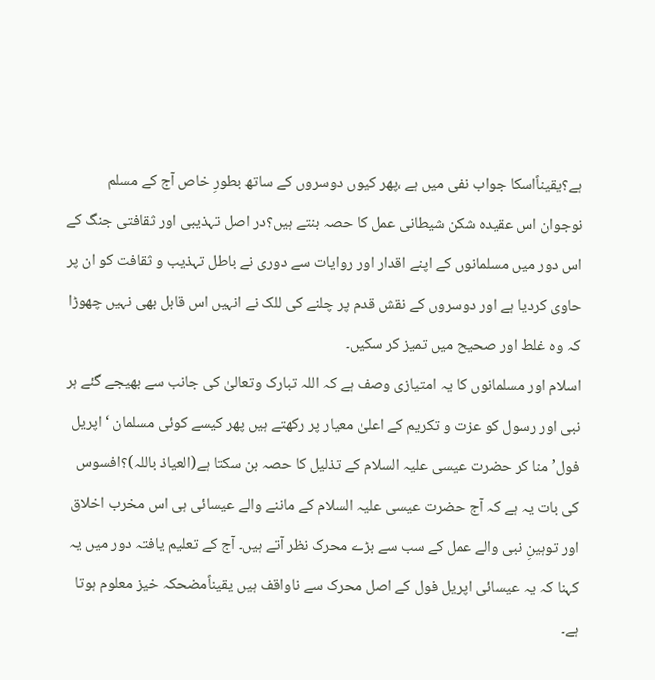ہے؟یقیناًاسکا جواب نفی میں ہے ،پھر کیوں دوسروں کے ساتھ بطورِ خاص آج کے مسلم نوجوان اس عقیدہ شکن شیطانی عمل کا حصہ بنتے ہیں؟در اصل تہذیبی اور ثقافتی جنگ کے اس دور میں مسلمانوں کے اپنے اقدار اور روایات سے دوری نے باطل تہذیب و ثقافت کو ان پر حاوی کردیا ہے اور دوسروں کے نقش قدم پر چلنے کی للک نے انہیں اس قابل بھی نہیں چھوڑا کہ وہ غلط اور صحیح میں تمیز کر سکیں۔
اسلام اور مسلمانوں کا یہ امتیازی وصف ہے کہ اللہ تبارک وتعالیٰ کی جانب سے بھیجے گئے ہر نبی اور رسول کو عزت و تکریم کے اعلیٰ معیار پر رکھتے ہیں پھر کیسے کوئی مسلمان ‘اپریل فول’ منا کر حضرت عیسی علیہ السلام کے تذلیل کا حصہ بن سکتا ہے(العیاذ باللہ)؟افسوس کی بات یہ ہے کہ آج حضرت عیسی علیہ السلام کے ماننے والے عیسائی ہی اس مخرب اخلاق اور توہینِ نبی والے عمل کے سب سے بڑے محرک نظر آتے ہیں۔ آج کے تعلیم یافتہ دور میں یہ کہنا کہ یہ عیسائی اپریل فول کے اصل محرک سے ناواقف ہیں یقیناًمضحکہ خیز معلوم ہوتا ہے۔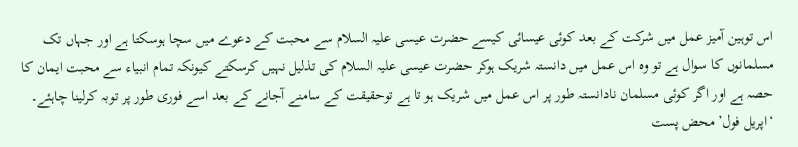اس توہین آمیز عمل میں شرکت کے بعد کوئی عیسائی کیسے حضرت عیسی علیہ السلام سے محبت کے دعوے میں سچا ہوسکتا ہے اور جہاں تک مسلمانوں کا سوال ہے تو وہ اس عمل میں دانستہ شریک ہوکر حضرت عیسی علیہ السلام کی تذلیل نہیں کرسکتے کیونکہ تمام انبیاء سے محبت ایمان کا حصہ ہے اور اگر کوئی مسلمان نادانستہ طور پر اس عمل میں شریک ہو تا ہے توحقیقت کے سامنے آجانے کے بعد اسے فوری طور پر توبہ کرلینا چاہئے۔
‘اپریل فول’ محض پست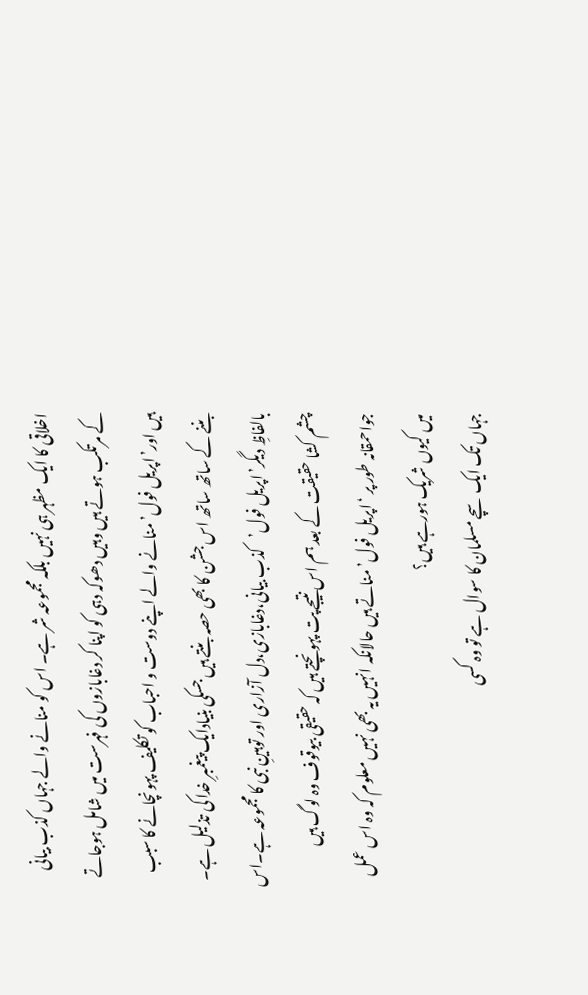اخلاقی کا ایک مظہر ہی نہیں بلکہ مجموعہ شر ہے۔ اس کو منانے والے جہاں کذب بیانی کے مرتکب ہوتے ہیں وہیں دھوکہ دہی کو اپنا کر دغابازوں کی فہرست میں شامل ہوجاتے ہیں اور’اپریل فول’ منانے والے اپنے دوست و احباب کو تکلیف پہونچانے کا سبب بننے کے ساتھ ساتھ اس جشن کا بھی حصہ بنتے ہیں جسکی بنیادایک پیغمبرِ خدا کی تذلیل ہے۔ بالفاظِ دیگر’اپریل فول’کذب بیانی،دغابازی،دل آزاری اور توہینِ نبی کا مجموعہ ہے۔اس چشم کشا حقیقت کے بعد ہم اس نتیجے پت پہونچتے ہیں کہ حقیقی بیوقوف وہ لوگ ہیں جواحمقانہ طور پر ‘اپریل فول’ مناتے ہیں حالانکہ انہیں یہ بھی نہیں معلوم کہ وہ اس عمل میں کیوں شریک ہورہے ہیں؟
جہاں تک ایک سچے مسلمان کا سوال ہے تو وہ کسی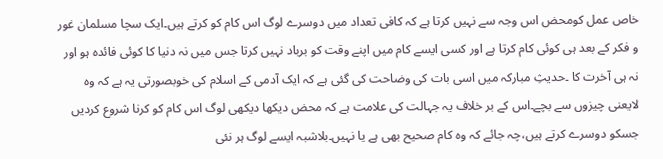خاص عمل کومحض اس وجہ سے نہیں کرتا ہے کہ کافی تعداد میں دوسرے لوگ اس کام کو کرتے ہیں۔ایک سچا مسلمان غور و فکر کے بعد ہی کوئی کام کرتا ہے اور کسی ایسے کام میں اپنے وقت کو برباد نہیں کرتا جس میں نہ دنیا کا کوئی فائدہ ہو اور نہ ہی آخرت کا ۔حدیثِ مبارکہ میں اسی بات کی وضاحت کی گئی ہے کہ ایک آدمی کے اسلام کی خوبصورتی یہ ہے کہ وہ لایعنی چیزوں سے بچے۔اس کے بر خلاف یہ جہالت کی علامت ہے کہ محض دیکھا دیکھی لوگ اس کام کو کرنا شروع کردیں جسکو دوسرے کرتے ہیں،چہ جائے کہ وہ کام صحیح بھی ہے یا نہیں۔بلاشبہ ایسے لوگ ہر نئی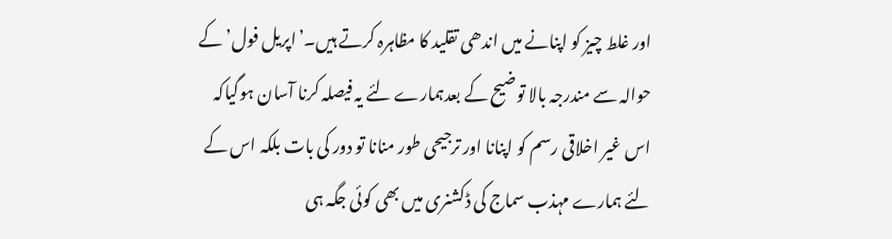اور غلط چیز کو اپنانے میں اندھی تقلید کا مظاہرہ کرتے ہیں۔’اپریل فول’ کے حوالہ سے مندرجہ بالا توضیح کے بعدہمارے لئے یہ فیصلہ کرنا آسان ہوگیاکہ اس غیر اخلاقی رسم کو اپنانا اور ترجیحی طور منانا تو دور کی بات بلکہ اس کے لئے ہمارے مہذب سماج کی ڈکشنری میں بھی کوئی جگہ ہی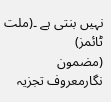نہیں بنتی ہے ۔(ملت ٹائمز)
(مضمون نگارمعروف تجزیہ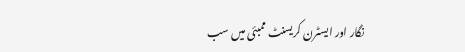نگار اور ایسٹرن کریسنٹ ممبئی میں سب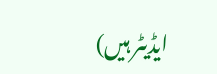ایڈیٹر ہیں)